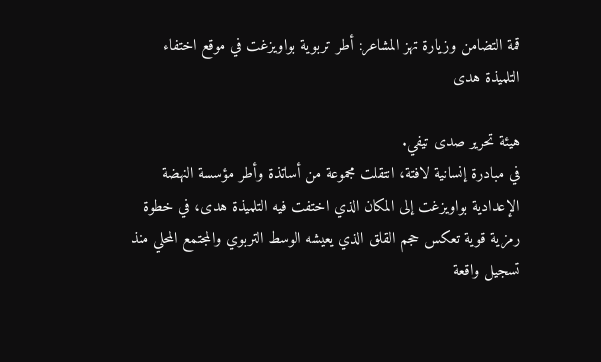قمة التضامن وزيارة تهز المشاعر: أطر تربوية بواويزغت في موقع اختفاء التلميذة هدى

هيئة تحرير صدى تيفي.
في مبادرة إنسانية لافتة، انتقلت مجموعة من أساتذة وأطر مؤسسة النهضة الإعدادية بواويزغت إلى المكان الذي اختفت فيه التلميذة هدى، في خطوة رمزية قوية تعكس حجم القلق الذي يعيشه الوسط التربوي والمجتمع المحلي منذ تسجيل واقعة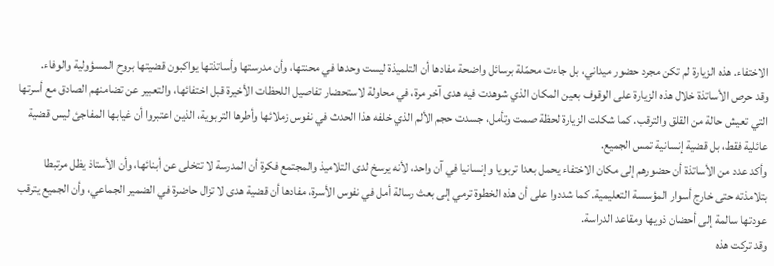الاختفاء. هذه الزيارة لم تكن مجرد حضور ميداني، بل جاءت محمّلة برسائل واضحة مفادها أن التلميذة ليست وحدها في محنتها، وأن مدرستها وأساتذتها يواكبون قضيتها بروح المسؤولية والوفاء.
وقد حرص الأساتذة خلال هذه الزيارة على الوقوف بعين المكان الذي شوهدت فيه هدى آخر مرة، في محاولة لاستحضار تفاصيل اللحظات الأخيرة قبل اختفائها، والتعبير عن تضامنهم الصادق مع أسرتها التي تعيش حالة من القلق والترقب. كما شكلت الزيارة لحظة صمت وتأمل، جسدت حجم الألم الذي خلفه هذا الحدث في نفوس زملائها وأطرها التربوية، الذين اعتبروا أن غيابها المفاجئ ليس قضية عائلية فقط، بل قضية إنسانية تمس الجميع.
وأكد عدد من الأساتذة أن حضورهم إلى مكان الاختفاء يحمل بعدا تربويا وإنسانيا في آن واحد، لأنه يرسخ لدى التلاميذ والمجتمع فكرة أن المدرسة لا تتخلى عن أبنائها، وأن الأستاذ يظل مرتبطا بتلامذته حتى خارج أسوار المؤسسة التعليمية. كما شددوا على أن هذه الخطوة ترمي إلى بعث رسالة أمل في نفوس الأسرة، مفادها أن قضية هدى لا تزال حاضرة في الضمير الجماعي، وأن الجميع يترقب عودتها سالمة إلى أحضان ذويها ومقاعد الدراسة.
وقد تركت هذه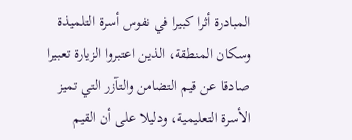المبادرة أثرا كبيرا في نفوس أسرة التلميذة وسكان المنطقة، الذين اعتبروا الزيارة تعبيرا صادقا عن قيم التضامن والتآزر التي تميز الأسرة التعليمية، ودليلا على أن القيم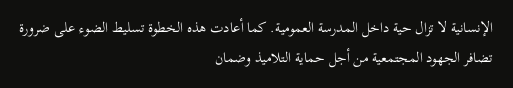الإنسانية لا تزال حية داخل المدرسة العمومية. كما أعادت هذه الخطوة تسليط الضوء على ضرورة تضافر الجهود المجتمعية من أجل حماية التلاميذ وضمان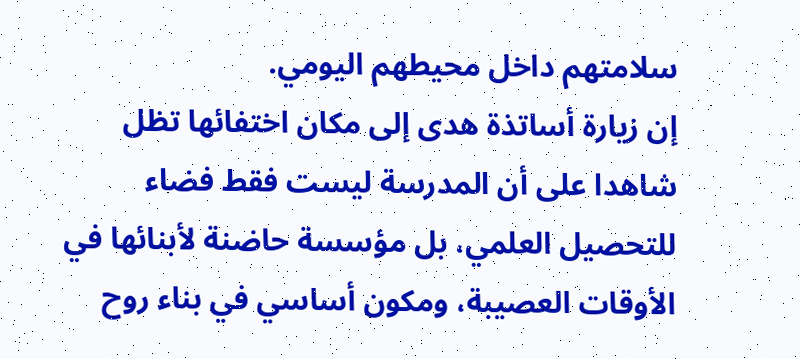سلامتهم داخل محيطهم اليومي.
إن زيارة أساتذة هدى إلى مكان اختفائها تظل شاهدا على أن المدرسة ليست فقط فضاء للتحصيل العلمي، بل مؤسسة حاضنة لأبنائها في الأوقات العصيبة، ومكون أساسي في بناء روح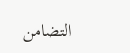التضامن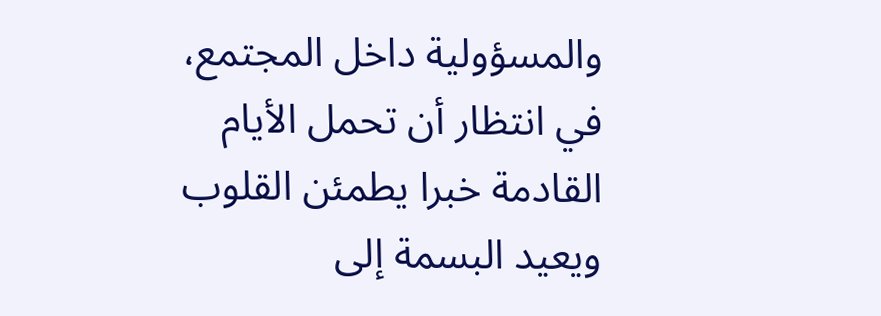والمسؤولية داخل المجتمع، في انتظار أن تحمل الأيام القادمة خبرا يطمئن القلوب ويعيد البسمة إلى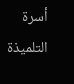أسرة التلميذة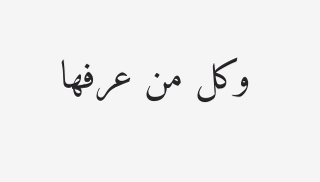وكل من عرفها